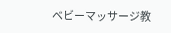ベビーマッサージ教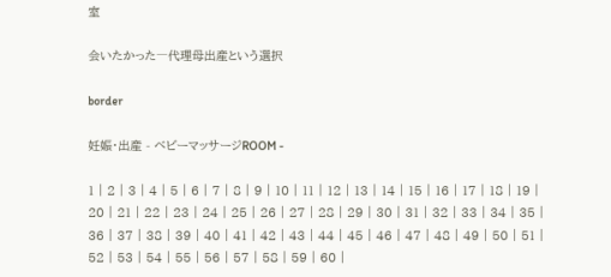室

会いたかった―代理母出産という選択

border

妊娠・出産 - ベビーマッサージROOM -

1 | 2 | 3 | 4 | 5 | 6 | 7 | 8 | 9 | 10 | 11 | 12 | 13 | 14 | 15 | 16 | 17 | 18 | 19 | 20 | 21 | 22 | 23 | 24 | 25 | 26 | 27 | 28 | 29 | 30 | 31 | 32 | 33 | 34 | 35 | 36 | 37 | 38 | 39 | 40 | 41 | 42 | 43 | 44 | 45 | 46 | 47 | 48 | 49 | 50 | 51 | 52 | 53 | 54 | 55 | 56 | 57 | 58 | 59 | 60 |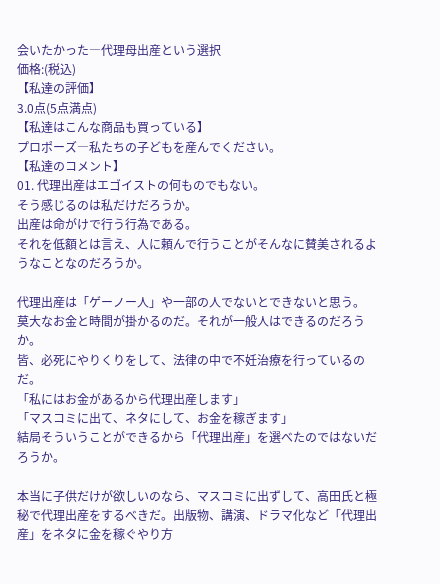会いたかった―代理母出産という選択
価格:(税込)
【私達の評価】
3.0点(5点満点)
【私達はこんな商品も買っている】
プロポーズ―私たちの子どもを産んでください。
【私達のコメント】
01. 代理出産はエゴイストの何ものでもない。
そう感じるのは私だけだろうか。
出産は命がけで行う行為である。
それを低額とは言え、人に頼んで行うことがそんなに賛美されるようなことなのだろうか。

代理出産は「ゲーノー人」や一部の人でないとできないと思う。
莫大なお金と時間が掛かるのだ。それが一般人はできるのだろうか。
皆、必死にやりくりをして、法律の中で不妊治療を行っているのだ。
「私にはお金があるから代理出産します」
「マスコミに出て、ネタにして、お金を稼ぎます」
結局そういうことができるから「代理出産」を選べたのではないだろうか。

本当に子供だけが欲しいのなら、マスコミに出ずして、高田氏と極秘で代理出産をするべきだ。出版物、講演、ドラマ化など「代理出産」をネタに金を稼ぐやり方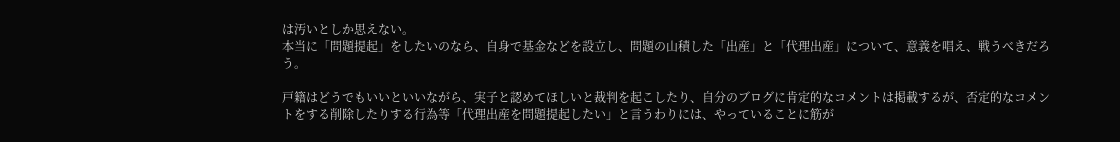は汚いとしか思えない。
本当に「問題提起」をしたいのなら、自身で基金などを設立し、問題の山積した「出産」と「代理出産」について、意義を唱え、戦うべきだろう。

戸籍はどうでもいいといいながら、実子と認めてほしいと裁判を起こしたり、自分のブログに肯定的なコメントは掲載するが、否定的なコメントをする削除したりする行為等「代理出産を問題提起したい」と言うわりには、やっていることに筋が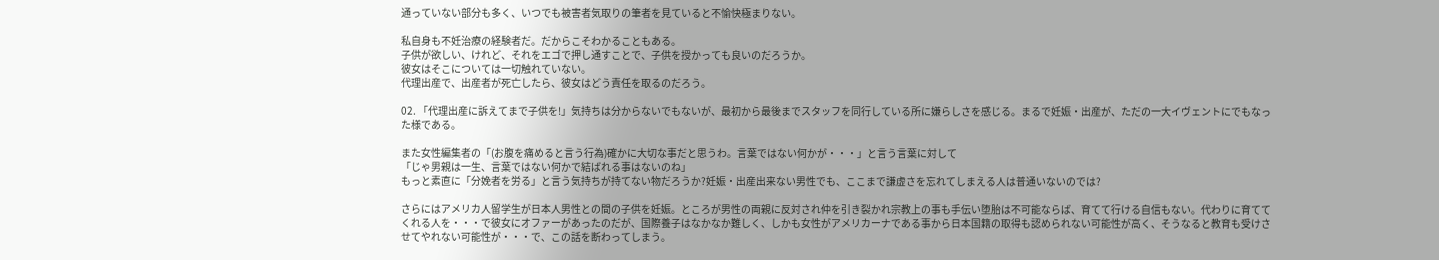通っていない部分も多く、いつでも被害者気取りの筆者を見ていると不愉快極まりない。

私自身も不妊治療の経験者だ。だからこそわかることもある。
子供が欲しい、けれど、それをエゴで押し通すことで、子供を授かっても良いのだろうか。
彼女はそこについては一切触れていない。
代理出産で、出産者が死亡したら、彼女はどう責任を取るのだろう。

02. 「代理出産に訴えてまで子供を!」気持ちは分からないでもないが、最初から最後までスタッフを同行している所に嫌らしさを感じる。まるで妊娠・出産が、ただの一大イヴェントにでもなった様である。

また女性編集者の「(お腹を痛めると言う行為)確かに大切な事だと思うわ。言葉ではない何かが・・・」と言う言葉に対して
「じゃ男親は一生、言葉ではない何かで結ばれる事はないのね」
もっと素直に「分娩者を労る」と言う気持ちが持てない物だろうか?妊娠・出産出来ない男性でも、ここまで謙虚さを忘れてしまえる人は普通いないのでは?

さらにはアメリカ人留学生が日本人男性との間の子供を妊娠。ところが男性の両親に反対され仲を引き裂かれ宗教上の事も手伝い堕胎は不可能ならば、育てて行ける自信もない。代わりに育ててくれる人を・・・で彼女にオファーがあったのだが、国際養子はなかなか難しく、しかも女性がアメリカーナである事から日本国籍の取得も認められない可能性が高く、そうなると教育も受けさせてやれない可能性が・・・で、この話を断わってしまう。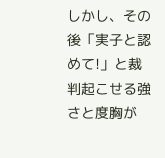しかし、その後「実子と認めて!」と裁判起こせる強さと度胸が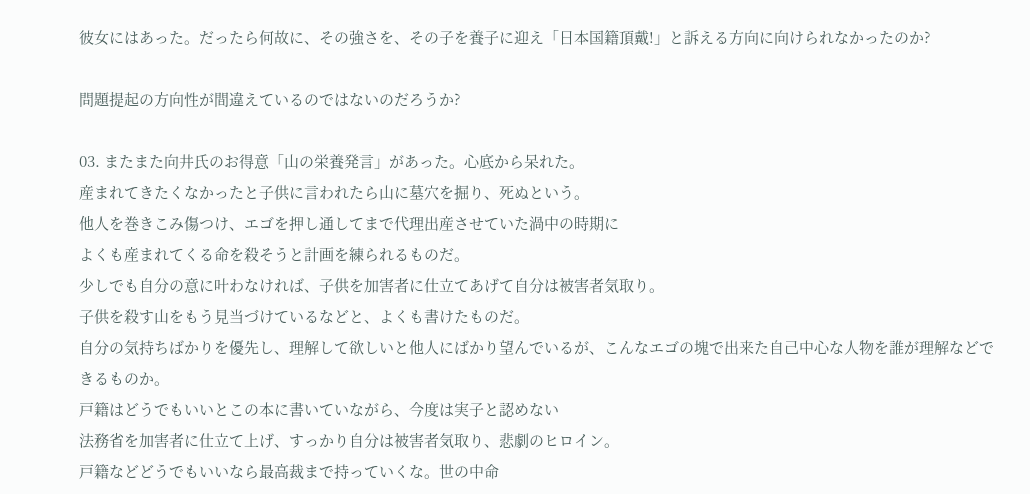彼女にはあった。だったら何故に、その強さを、その子を養子に迎え「日本国籍頂戴!」と訴える方向に向けられなかったのか?

問題提起の方向性が間違えているのではないのだろうか?

03. またまた向井氏のお得意「山の栄養発言」があった。心底から呆れた。
産まれてきたくなかったと子供に言われたら山に墓穴を掘り、死ぬという。
他人を巻きこみ傷つけ、エゴを押し通してまで代理出産させていた渦中の時期に
よくも産まれてくる命を殺そうと計画を練られるものだ。
少しでも自分の意に叶わなければ、子供を加害者に仕立てあげて自分は被害者気取り。
子供を殺す山をもう見当づけているなどと、よくも書けたものだ。
自分の気持ちばかりを優先し、理解して欲しいと他人にばかり望んでいるが、こんなエゴの塊で出来た自己中心な人物を誰が理解などできるものか。
戸籍はどうでもいいとこの本に書いていながら、今度は実子と認めない
法務省を加害者に仕立て上げ、すっかり自分は被害者気取り、悲劇のヒロイン。
戸籍などどうでもいいなら最高裁まで持っていくな。世の中命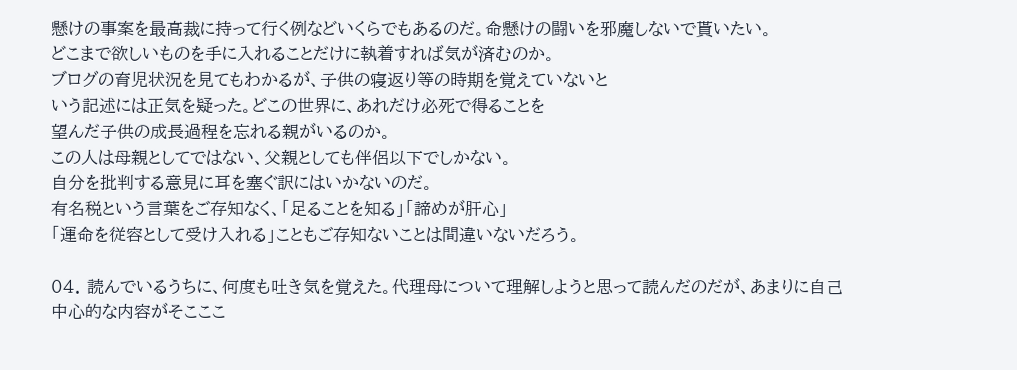懸けの事案を最高裁に持って行く例などいくらでもあるのだ。命懸けの闘いを邪魔しないで貰いたい。
どこまで欲しいものを手に入れることだけに執着すれば気が済むのか。
ブログの育児状況を見てもわかるが、子供の寝返り等の時期を覚えていないと
いう記述には正気を疑った。どこの世界に、あれだけ必死で得ることを
望んだ子供の成長過程を忘れる親がいるのか。
この人は母親としてではない、父親としても伴侶以下でしかない。
自分を批判する意見に耳を塞ぐ訳にはいかないのだ。
有名税という言葉をご存知なく、「足ることを知る」「諦めが肝心」
「運命を従容として受け入れる」こともご存知ないことは間違いないだろう。

04. 読んでいるうちに、何度も吐き気を覚えた。代理母について理解しようと思って読んだのだが、あまりに自己中心的な内容がそこここ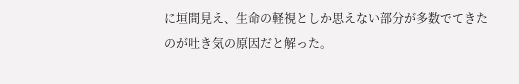に垣間見え、生命の軽視としか思えない部分が多数でてきたのが吐き気の原因だと解った。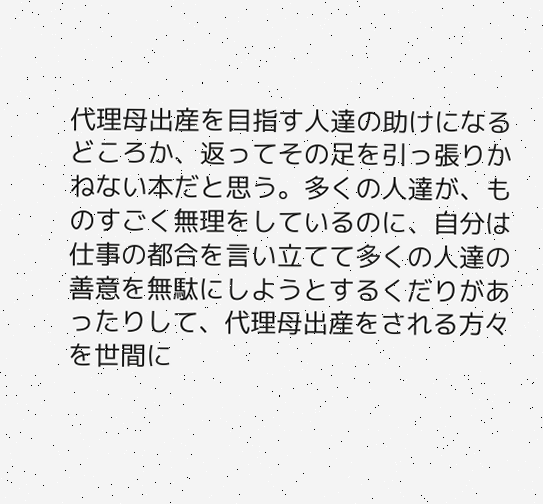代理母出産を目指す人達の助けになるどころか、返ってその足を引っ張りかねない本だと思う。多くの人達が、ものすごく無理をしているのに、自分は仕事の都合を言い立てて多くの人達の善意を無駄にしようとするくだりがあったりして、代理母出産をされる方々を世間に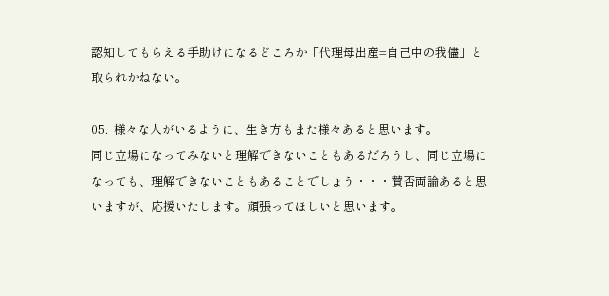認知してもらえる手助けになるどころか「代理母出産=自己中の我儘」と取られかねない。

05.  様々な人がいるように、生き方もまた様々あると思います。
同じ立場になってみないと理解できないこともあるだろうし、同じ立場になっても、理解できないこともあることでしょう・・・賛否両論あると思いますが、応援いたします。頑張ってほしいと思います。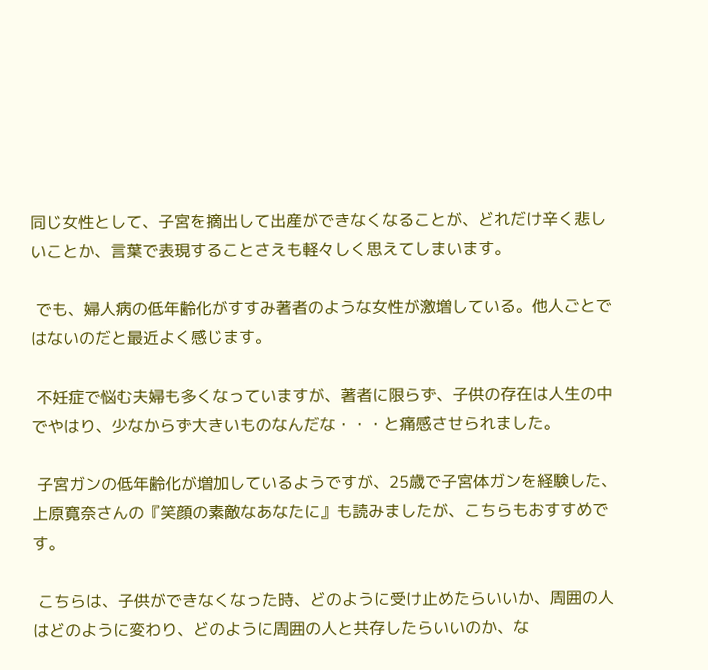同じ女性として、子宮を摘出して出産ができなくなることが、どれだけ辛く悲しいことか、言葉で表現することさえも軽々しく思えてしまいます。

 でも、婦人病の低年齢化がすすみ著者のような女性が激増している。他人ごとではないのだと最近よく感じます。

 不妊症で悩む夫婦も多くなっていますが、著者に限らず、子供の存在は人生の中でやはり、少なからず大きいものなんだな・・・と痛感させられました。

 子宮ガンの低年齢化が増加しているようですが、25歳で子宮体ガンを経験した、上原寛奈さんの『笑顔の素敵なあなたに』も読みましたが、こちらもおすすめです。

 こちらは、子供ができなくなった時、どのように受け止めたらいいか、周囲の人はどのように変わり、どのように周囲の人と共存したらいいのか、な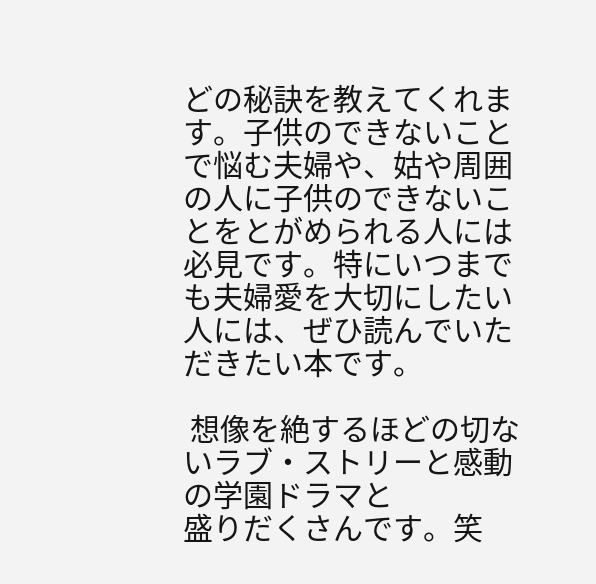どの秘訣を教えてくれます。子供のできないことで悩む夫婦や、姑や周囲の人に子供のできないことをとがめられる人には必見です。特にいつまでも夫婦愛を大切にしたい人には、ぜひ読んでいただきたい本です。

 想像を絶するほどの切ないラブ・ストリーと感動の学園ドラマと
盛りだくさんです。笑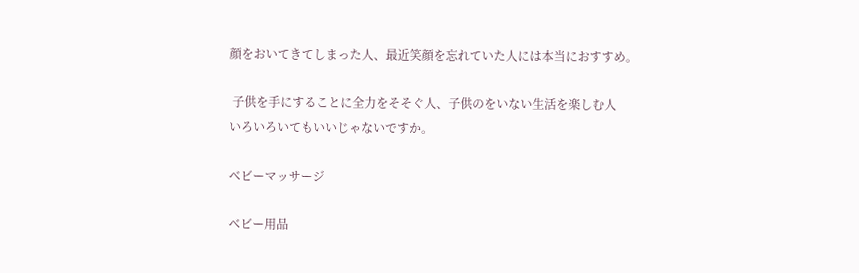顔をおいてきてしまった人、最近笑顔を忘れていた人には本当におすすめ。

 子供を手にすることに全力をそそぐ人、子供のをいない生活を楽しむ人
いろいろいてもいいじゃないですか。

ベビーマッサージ

ベビー用品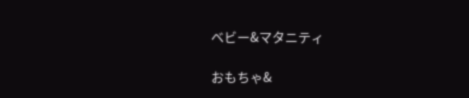ベビー&マタニティ

おもちゃ&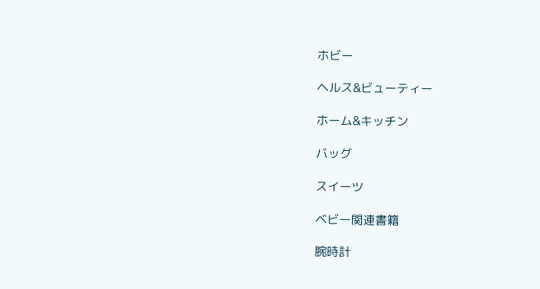ホビー

ヘルス&ビューティー

ホーム&キッチン

バッグ

スイーツ

ベビー関連書籍

腕時計